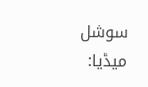سوشل میڈیا: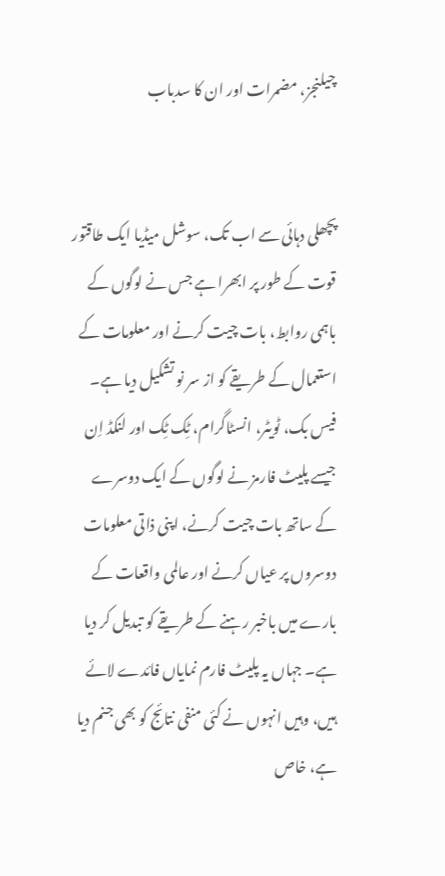چیلنجز، مضمرات اور ان کا سدباب


پچھلی دہائی سے اب تک، سوشل میڈیا ایک طاقتور قوت کے طور پر ابھرا ہے جس نے لوگوں کے باہمی روابط، بات چیت کرنے اور معلومات کے استعمال کے طریقے کو از سر نو تشکیل دیا ہے۔ فیس بک، ٹویٹر، انسٹاگرام، ٹِک ٹِک اور لنکڈ اِن جیسے پلیٹ فارمز نے لوگوں کے ایک دوسرے کے ساتھ بات چیت کرنے، اپنی ذاتی معلومات دوسروں پر عیاں کرنے اور عالمی واقعات کے بارے میں باخبر رہنے کے طریقے کو تبدیل کر دیا ہے۔ جہاں یہ پلیٹ فارم نمایاں فائدے لائے ہیں، وہیں انہوں نے کئی منفی نتائج کو بھی جنم دیا ہے، خاص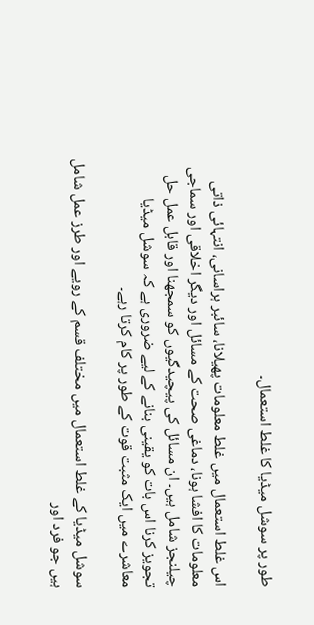طور پر سوشل میڈیا کا غلط استعمال۔

اس غلط استعمال میں غلط معلومات پھیلانا، سائبر ہراسانی، انتہائی ذاتی معلومات کا افشا ہونا، دماغی صحت کے مسائل اور دیگر اخلاقی اور سماجی چیلنجز شامل ہیں۔ ان مسائل کی پیچیدگیوں کو سمجھنا اور قابل عمل حل تجویز کرنا اس بات کو یقینی بنانے کے لیے ضروری ہے کہ سوشل میڈیا معاشرے میں ایک مثبت قوت کے طور پر کام کرتا رہے۔

سوشل میڈیا کے غلط استعمال میں مختلف قسم کے رویے اور طرز عمل شامل ہیں جو فرد اور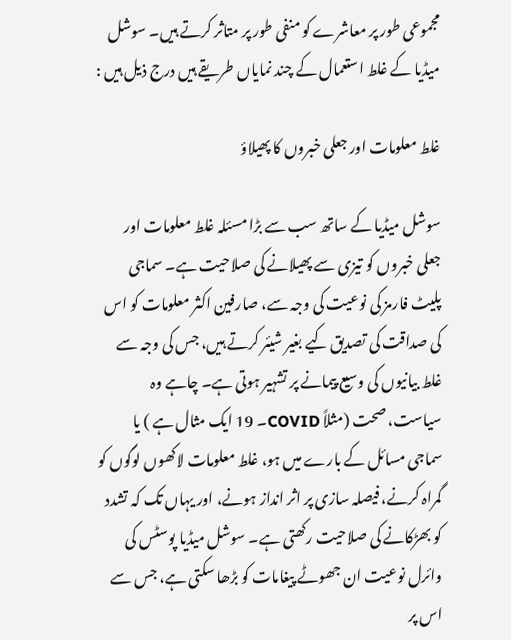مجموعی طور پر معاشرے کو منفی طور پر متاثر کرتے ہیں۔ سوشل میڈیا کے غلط استعمال کے چند نمایاں طریقے ہیں درج ذیل ہیں :

غلط معلومات اور جعلی خبروں کا پھیلاؤ

سوشل میڈیا کے ساتھ سب سے بڑا مسئلہ غلط معلومات اور جعلی خبروں کو تیزی سے پھیلانے کی صلاحیت ہے۔ سماجی پلیٹ فارمز کی نوعیت کی وجہ سے، صارفین اکثر معلومات کو اس کی صداقت کی تصدیق کیے بغیر شیئر کرتے ہیں، جس کی وجہ سے غلط بیانیوں کی وسیع پیمانے پر تشہیر ہوتی ہے۔ چاہے وہ سیاست، صحت (مثلاً COVID۔ 19 ایک مثال ہے ) یا سماجی مسائل کے بارے میں ہو، غلط معلومات لاکھوں لوگوں کو گمراہ کرنے، فیصلہ سازی پر اثر انداز ہونے، اور یہاں تک کہ تشدد کو بھڑکانے کی صلاحیت رکھتی ہے۔ سوشل میڈیا پوسٹس کی وائرل نوعیت ان جھوٹے پیغامات کو بڑھا سکتی ہے، جس سے اس پر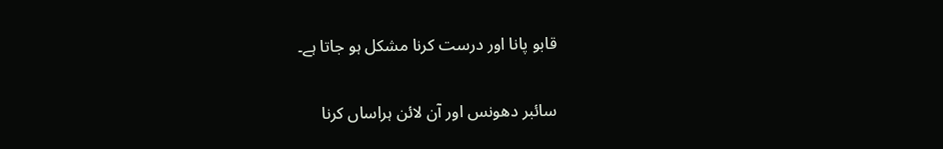قابو پانا اور درست کرنا مشکل ہو جاتا ہے۔

سائبر دھونس اور آن لائن ہراساں کرنا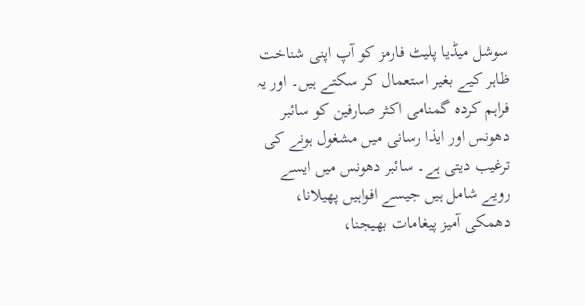سوشل میڈیا پلیٹ فارمز کو آپ اپنی شناخت ظاہر کیے بغیر استعمال کر سکتے ہیں۔ اور یہ فراہم کردہ گمنامی اکثر صارفین کو سائبر دھونس اور ایذا رسانی میں مشغول ہونے کی ترغیب دیتی ہے۔ سائبر دھونس میں ایسے رویے شامل ہیں جیسے افواہیں پھیلانا، دھمکی آمیز پیغامات بھیجنا،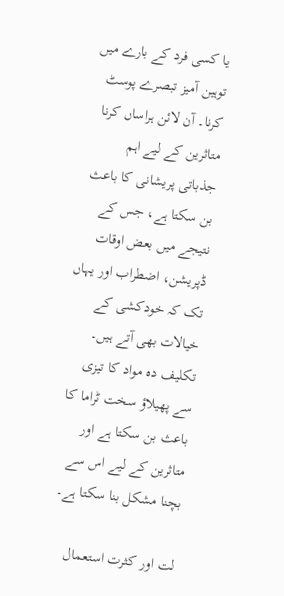یا کسی فرد کے بارے میں توہین آمیز تبصرے پوسٹ کرنا۔ آن لائن ہراساں کرنا متاثرین کے لیے اہم جذباتی پریشانی کا باعث بن سکتا ہے، جس کے نتیجے میں بعض اوقات ڈپریشن، اضطراب اور یہاں تک کہ خودکشی کے خیالات بھی آتے ہیں۔ تکلیف دہ مواد کا تیزی سے پھیلاؤ سخت ٹراما کا باعث بن سکتا ہے اور متاثرین کے لیے اس سے بچنا مشکل بنا سکتا ہے۔

لت اور کثرت استعمال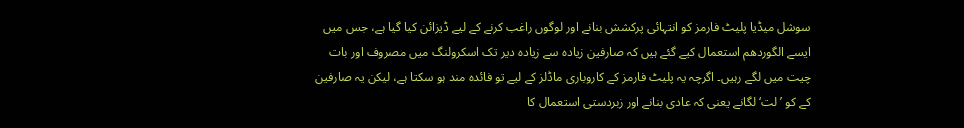سوشل میڈیا پلیٹ فارمز کو انتہائی پرکشش بنانے اور لوگوں راغب کرنے کے لیے ڈیزائن کیا گیا ہے، جس میں ایسے الگوردھم استعمال کیے گئے ہیں کہ صارفین زیادہ سے زیادہ دیر تک اسکرولنگ میں مصروف اور بات چیت میں لگے رہیں۔ اگرچہ یہ پلیٹ فارمز کے کاروباری ماڈلز کے لیے تو فائدہ مند ہو سکتا ہے، لیکن یہ صارفین کے کو ’لت‘ لگانے یعنی کہ عادی بنانے اور زبردستی استعمال کا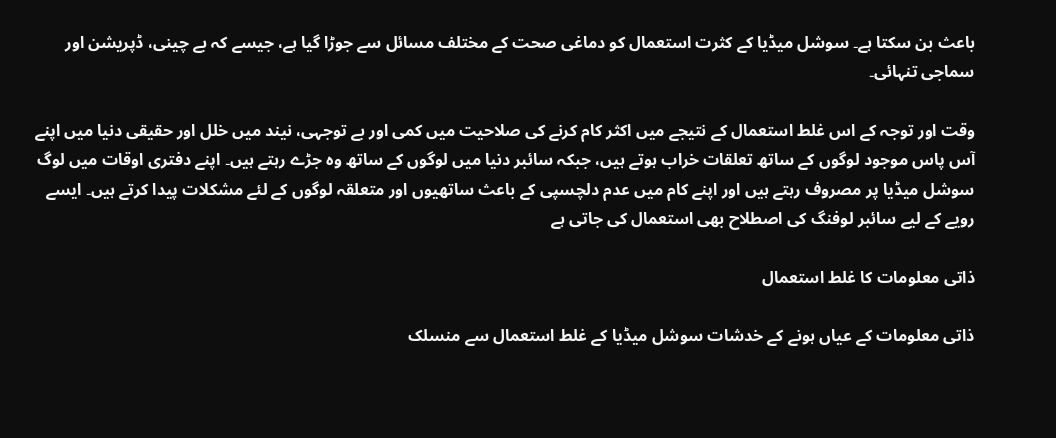باعث بن سکتا ہے۔ سوشل میڈیا کے کثرت استعمال کو دماغی صحت کے مختلف مسائل سے جوڑا گیا ہے، جیسے کہ بے چینی، ڈپریشن اور سماجی تنہائی۔

وقت اور توجہ کے اس غلط استعمال کے نتیجے میں اکثر کام کرنے کی صلاحیت میں کمی اور بے توجہی، نیند میں خلل اور حقیقی دنیا میں اپنے آس پاس موجود لوگوں کے ساتھ تعلقات خراب ہوتے ہیں، جبکہ سائبر دنیا میں لوگوں کے ساتھ وہ جڑے رہتے ہیں۔ اپنے دفتری اوقات میں لوگ سوشل میڈیا پر مصروف رہتے ہیں اور اپنے کام میں عدم دلچسپی کے باعث ساتھیوں اور متعلقہ لوگوں کے لئے مشکلات پیدا کرتے ہیں۔ ایسے رویے کے لیے سائبر لوفنگ کی اصطلاح بھی استعمال کی جاتی ہے

ذاتی معلومات کا غلط استعمال

ذاتی معلومات کے عیاں ہونے کے خدشات سوشل میڈیا کے غلط استعمال سے منسلک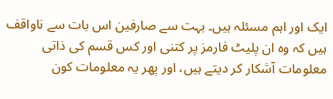ایک اور اہم مسئلہ ہیں۔ بہت سے صارفین اس بات سے ناواقف ہیں کہ وہ ان پلیٹ فارمز پر کتنی اور کس قسم کی ذاتی معلومات آشکار کر دیتے ہیں، اور پھر یہ معلومات کون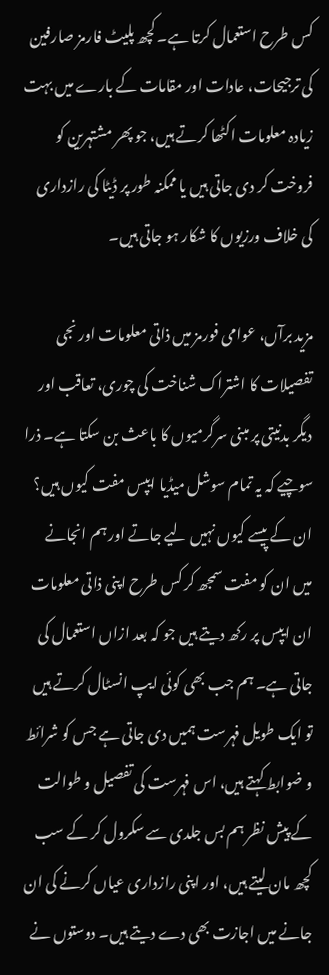کس طرح استعمال کرتا ہے۔ کچھ پلیٹ فارمز صارفین کی ترجیحات، عادات اور مقامات کے بارے میں بہت زیادہ معلومات اکٹھا کرتے ہیں، جو پھر مشتہرین کو فروخت کر دی جاتی ہیں یا ممکنہ طور پر ڈیٹا کی رازداری کی خلاف ورزیوں کا شکار ہو جاتی ہیں۔

مزید برآں، عوامی فورمز میں ذاتی معلومات اور نجی تفصیلات کا اشتراک شناخت کی چوری، تعاقب اور دیگر بدنیتی پر مبنی سرگرمیوں کا باعث بن سکتا ہے۔ ذرا سوچیے کہ یہ تمام سوشل میڈیا ایپس مفت کیوں ہیں؟ ان کے پیسے کیوں نہیں لیے جاتے اور ہم انجانے میں ان کو مفت سمجھ کر کس طرح اپنی ذاتی معلومات ان ایپس پر رکھ دیتے ہیں جو کہ بعد ازاں استعمال کی جاتی ہے۔ ہم جب بھی کوئی ایپ انسٹال کرتے ہیں تو ایک طویل فہرست ہمیں دی جاتی ہے جس کو شرائط و ضوابط کہتے ہیں، اس فہرست کی تفصیل و طوالت کے پیش نظر ہم بس جلدی سے سکرول کر کے سب کچھ مان لیتے ہیں، اور اپنی رازداری عیاں کرنے کی ان جانے میں اجازت بھی دے دیتے ہیں۔ دوستوں نے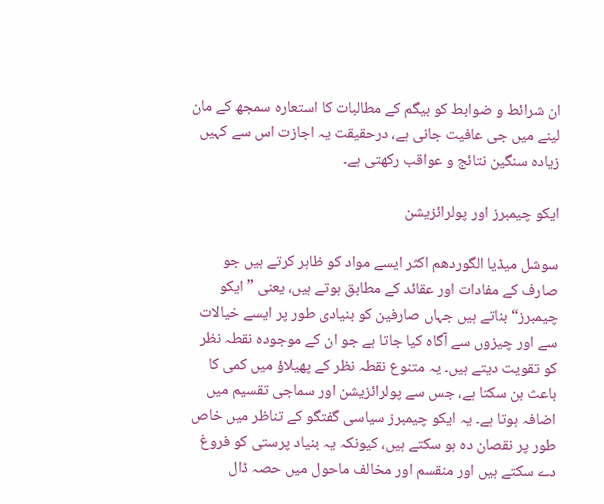ان شرائط و ضوابط کو بیگم کے مطالبات کا استعارہ سمجھ کے مان لینے میں جی عافیت جانی ہے، درحقیقت یہ اجازت اس سے کہیں زیادہ سنگین نتائج و عواقب رکھتی ہے۔

ایکو چیمبرز اور پولرائزیشن

سوشل میڈیا الگوردھم اکثر ایسے مواد کو ظاہر کرتے ہیں جو صارف کے مفادات اور عقائد کے مطابق ہوتے ہیں، یعنی ”ایکو چیمبرز“ بناتے ہیں جہاں صارفین کو بنیادی طور پر ایسے خیالات سے اور چیزوں سے آگاہ کیا جاتا ہے جو ان کے موجودہ نقطہ نظر کو تقویت دیتے ہیں۔ یہ متنوع نقطہ نظر کے پھیلاؤ میں کمی کا باعث بن سکتا ہے، جس سے پولرائزیشن اور سماجی تقسیم میں اضافہ ہوتا ہے۔ یہ ایکو چیمبرز سیاسی گفتگو کے تناظر میں خاص طور پر نقصان دہ ہو سکتے ہیں، کیونکہ یہ بنیاد پرستی کو فروغ دے سکتے ہیں اور منقسم اور مخالف ماحول میں حصہ ڈال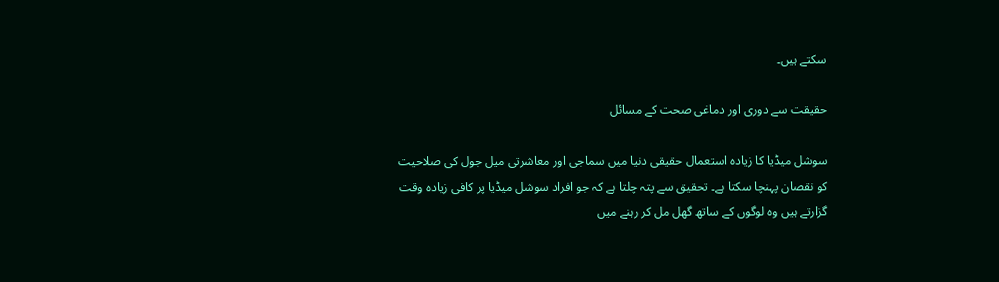سکتے ہیں۔

حقیقت سے دوری اور دماغی صحت کے مسائل

سوشل میڈیا کا زیادہ استعمال حقیقی دنیا میں سماجی اور معاشرتی میل جول کی صلاحیت کو نقصان پہنچا سکتا ہے۔ تحقیق سے پتہ چلتا ہے کہ جو افراد سوشل میڈیا پر کافی زیادہ وقت گزارتے ہیں وہ لوگوں کے ساتھ گھل مل کر رہنے میں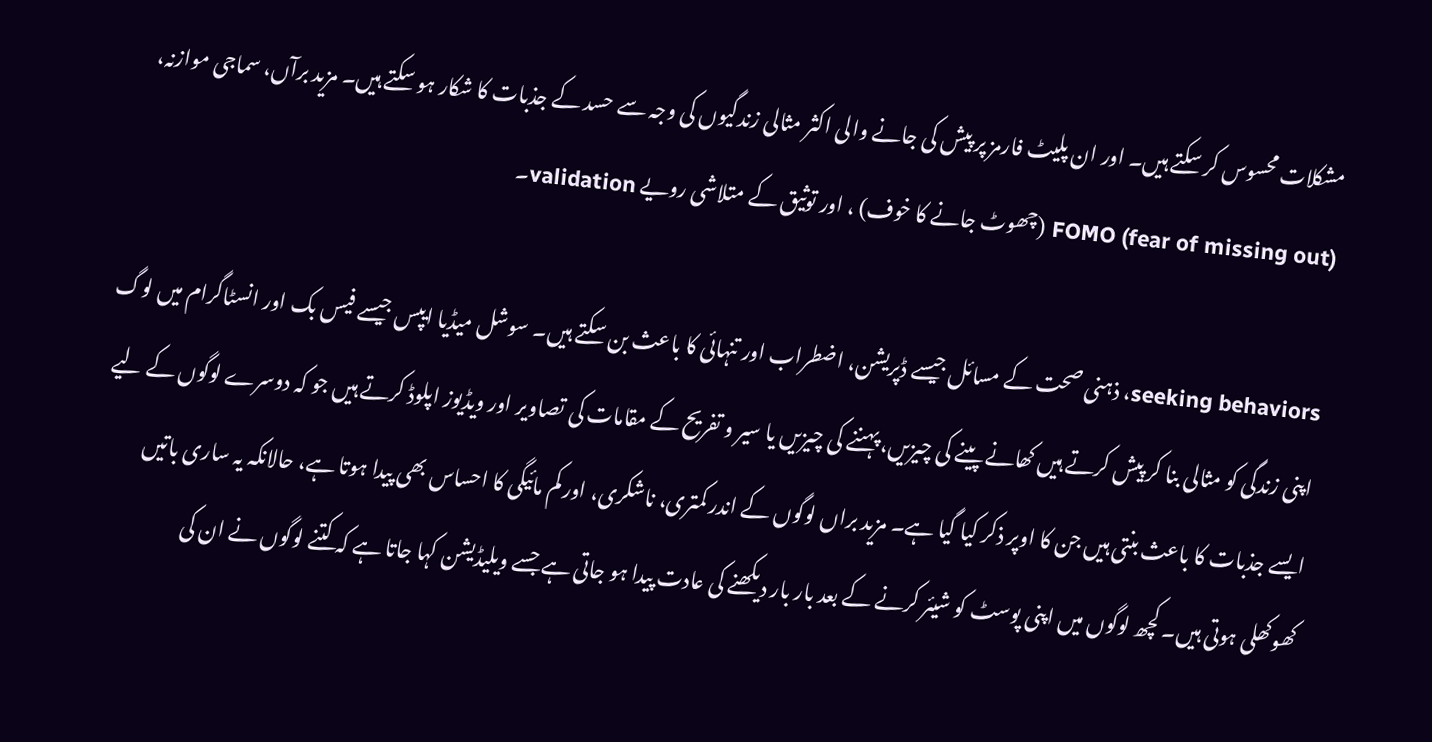مشکلات محسوس کر سکتے ہیں۔ اور ان پلیٹ فارمز پر پیش کی جانے والی اکثر مثالی زندگیوں کی وجہ سے حسد کے جذبات کا شکار ہو سکتے ہیں۔ مزید برآں، سماجی موازنہ، (FOMO (fear of missing out (چھوٹ جانے کا خوف) ، اور توثیق کے متلاشی رویے validation۔

seeking behaviors، ذہنی صحت کے مسائل جیسے ڈپریشن، اضطراب اور تنہائی کا باعث بن سکتے ہیں۔ سوشل میڈیا ایپس جیسے فیس بک اور انسٹاگرام میں لوگ اپنی زندگی کو مثالی بنا کر پیش کرتے ہیں کھانے پینے کی چیزیں، پہننے کی چیزیں یا سیر و تفریح کے مقامات کی تصاویر اور ویڈیوز اپلوڈ کرتے ہیں جو کہ دوسرے لوگوں کے لیے ایسے جذبات کا باعث بنتی ہیں جن کا اوپر ذکر کیا گیا ہے۔ مزید براں لوگوں کے اندر کمتری، ناشکری، اور کم مائیگی کا احساس بھی پیدا ہوتا ہے، حالانکہ یہ ساری باتیں کھوکھلی ہوتی ہیں۔ کچھ لوگوں میں اپنی پوسٹ کو شیئر کرنے کے بعد بار بار دیکھنے کی عادت پیدا ہو جاتی ہے جسے ویلیڈیشن کہا جاتا ہے کہ کتنے لوگوں نے ان کی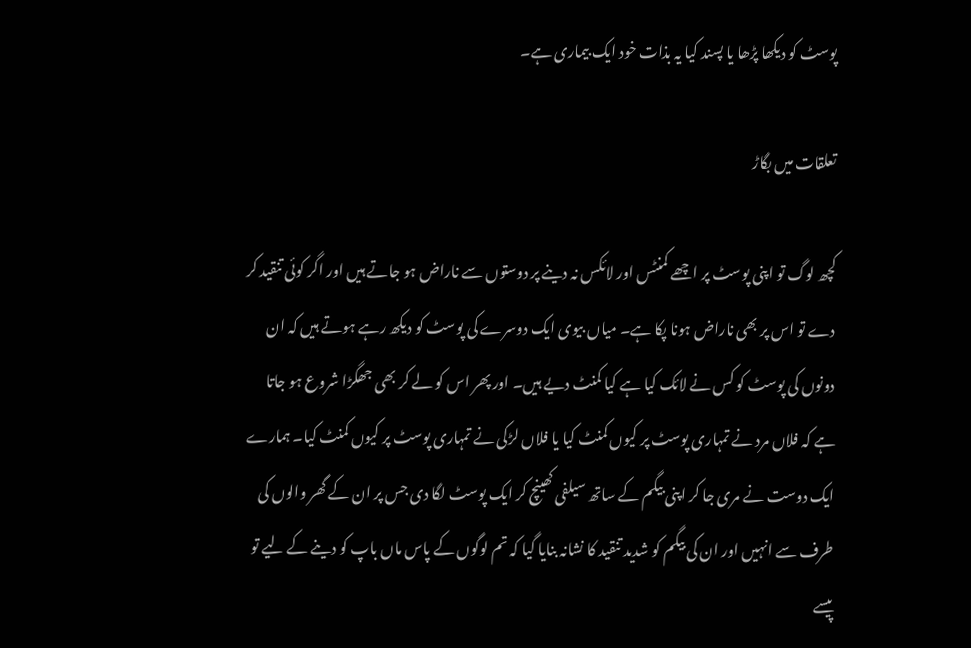پوسٹ کو دیکھا پڑھا یا پسند کیا یہ بذات خود ایک بیماری ہے۔

تعلقات میں بگاڑ

کچھ لوگ تو اپنی پوسٹ پر اچھے کمنٹس اور لائکس نہ دینے پر دوستوں سے ناراض ہو جاتے ہیں اور اگر کوئی تنقید کر دے تو اس پر بھی ناراض ہونا پکا ہے۔ میاں بیوی ایک دوسرے کی پوسٹ کو دیکھ رہے ہوتے ہیں کہ ان دونوں کی پوسٹ کو کس نے لائک کیا ہے کیا کمنٹ دیے ہیں۔ اور پھر اس کو لے کر بھی جھگڑا شروع ہو جاتا ہے کہ فلاں مرد نے تمہاری پوسٹ پر کیوں کمنٹ کیا یا فلاں لڑکی نے تمہاری پوسٹ پر کیوں کمنٹ کیا۔ ہمارے ایک دوست نے مری جا کر اپنی بیگم کے ساتھ سیلفی کھینچ کر ایک پوسٹ لگا دی جس پر ان کے گھر والوں کی طرف سے انہیں اور ان کی بیگم کو شدید تنقید کا نشانہ بنایا گیا کہ تم لوگوں کے پاس ماں باپ کو دینے کے لیے تو پیسے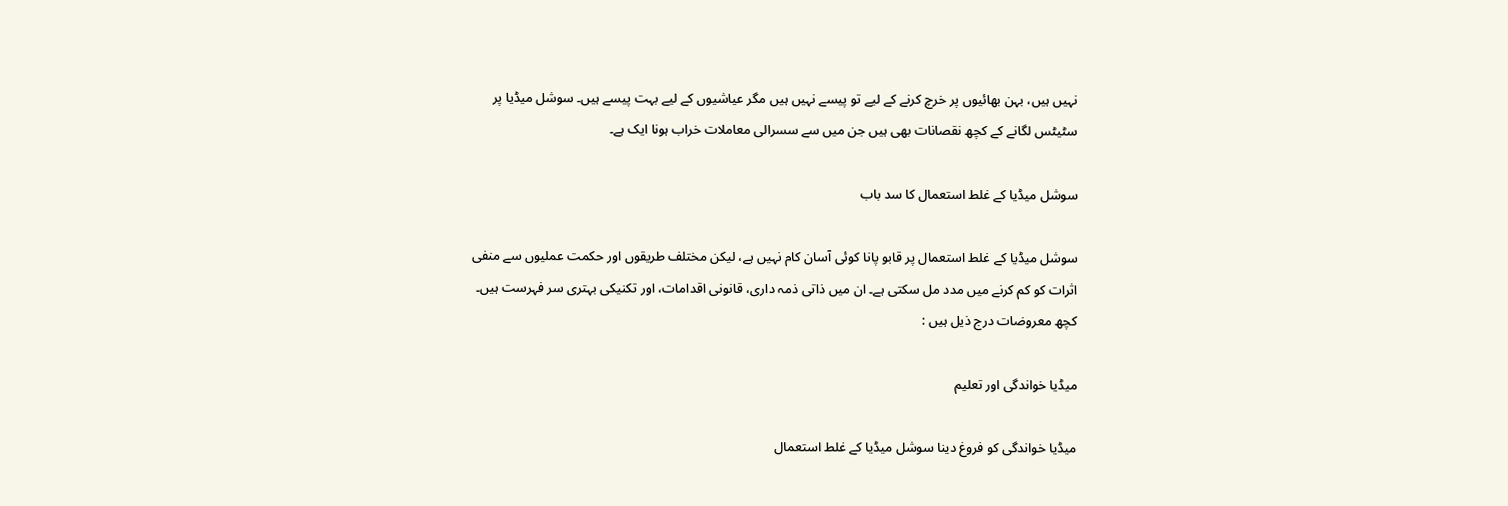نہیں ہیں، بہن بھائیوں پر خرچ کرنے کے لیے تو پیسے نہیں ہیں مگر عیاشیوں کے لیے بہت پیسے ہیں۔ سوشل میڈیا پر سٹیٹس لگانے کے کچھ نقصانات بھی ہیں جن میں سے سسرالی معاملات خراب ہونا ایک ہے۔

سوشل میڈیا کے غلط استعمال کا سد باب

سوشل میڈیا کے غلط استعمال پر قابو پانا کوئی آسان کام نہیں ہے، لیکن مختلف طریقوں اور حکمت عملیوں سے منفی اثرات کو کم کرنے میں مدد مل سکتی ہے۔ ان میں ذاتی ذمہ داری، قانونی اقدامات، اور تکنیکی بہتری سر فہرست ہیں۔ کچھ معروضات درج ذیل ہیں :

میڈیا خواندگی اور تعلیم

میڈیا خواندگی کو فروغ دینا سوشل میڈیا کے غلط استعمال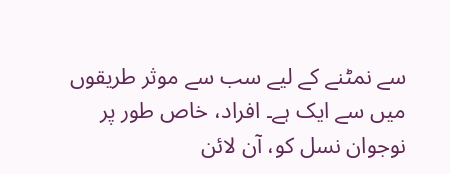سے نمٹنے کے لیے سب سے موثر طریقوں میں سے ایک ہے۔ افراد، خاص طور پر نوجوان نسل کو، آن لائن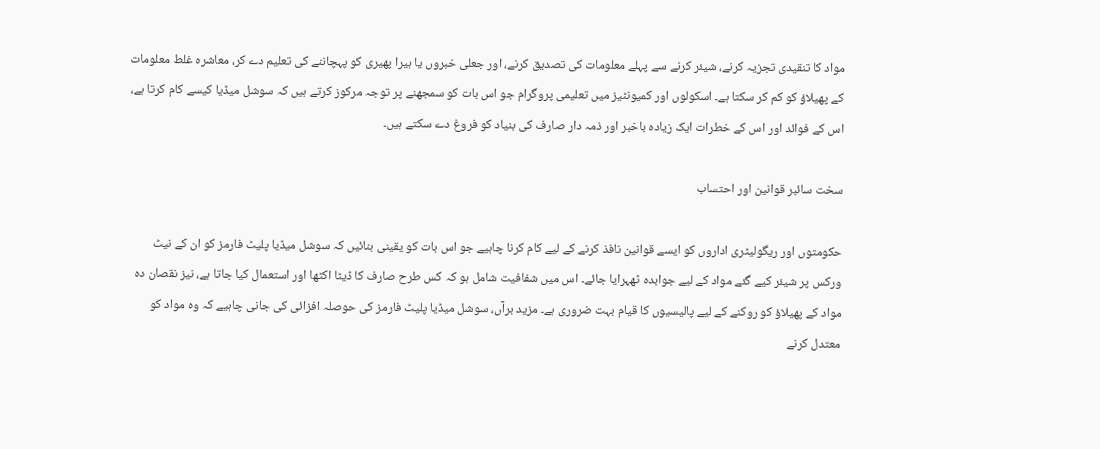مواد کا تنقیدی تجزیہ کرنے، شیئر کرنے سے پہلے معلومات کی تصدیق کرنے، اور جعلی خبروں یا ہیرا پھیری کو پہچاننے کی تعلیم دے کر، معاشرہ غلط معلومات کے پھیلاؤ کو کم کر سکتا ہے۔ اسکولوں اور کمیونٹیز میں تعلیمی پروگرام جو اس بات کو سمجھنے پر توجہ مرکوز کرتے ہیں کہ سوشل میڈیا کیسے کام کرتا ہے، اس کے فوائد اور اس کے خطرات ایک زیادہ باخبر اور ذمہ دار صارف کی بنیاد کو فروغ دے سکتے ہیں۔

سخت سائبر قوانین اور احتساب

حکومتوں اور ریگولیٹری اداروں کو ایسے قوانین نافذ کرنے کے لیے کام کرنا چاہیے جو اس بات کو یقینی بنائیں کہ سوشل میڈیا پلیٹ فارمز کو ان کے نیٹ ورکس پر شیئر کیے گئے مواد کے لیے جوابدہ ٹھہرایا جائے۔ اس میں شفافیت شامل ہو کہ کس طرح صارف کا ڈیٹا اکٹھا اور استعمال کیا جاتا ہے، نیز نقصان دہ مواد کے پھیلاؤ کو روکنے کے لیے پالیسیوں کا قیام بہت ضروری ہے۔ مزید برآں، سوشل میڈیا پلیٹ فارمز کی حوصلہ افزائی کی جانی چاہیے کہ وہ مواد کو معتدل کرنے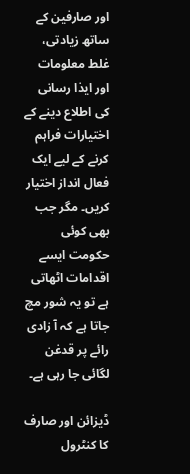اور صارفین کے ساتھ زیادتی، غلط معلومات اور ایذا رسانی کی اطلاع دینے کے اختیارات فراہم کرنے کے لیے ایک فعال انداز اختیار کریں۔ مگر جب بھی کوئی حکومت ایسے اقدامات اٹھاتی ہے تو یہ شور مچ جاتا ہے کہ آ زادی رائے پر قدغن لگائی جا رہی ہے۔

ڈیزائن اور صارف کا کنٹرول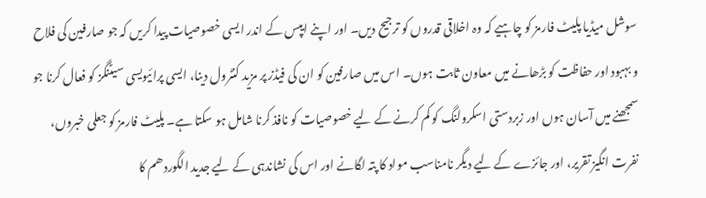سوشل میڈیا پلیٹ فارمز کو چاہیے کہ وہ اخلاقی قدروں کو ترجیح دیں۔ اور اپنے ایپس کے اندر ایسی خصوصیات پیدا کریں کہ جو صارفین کی فلاح و بہبود اور حفاظت کو بڑھانے میں معاون ثابت ہوں۔ اس میں صارفین کو ان کی فیڈز پر مزید کنٹرول دینا، ایسی پرائیویسی سیٹنگز کو فعال کرنا جو سمجھنے میں آسان ہوں اور زبردستی اسکرولنگ کو کم کرنے کے لیے خصوصیات کو نافذ کرنا شامل ہو سکتا ہے۔ پلیٹ فارمز کو جعلی خبروں، نفرت انگیز تقریر، اور جائزے کے لیے دیگر نامناسب مواد کا پتہ لگانے اور اس کی نشاندہی کے لیے جدید الگوردھم کا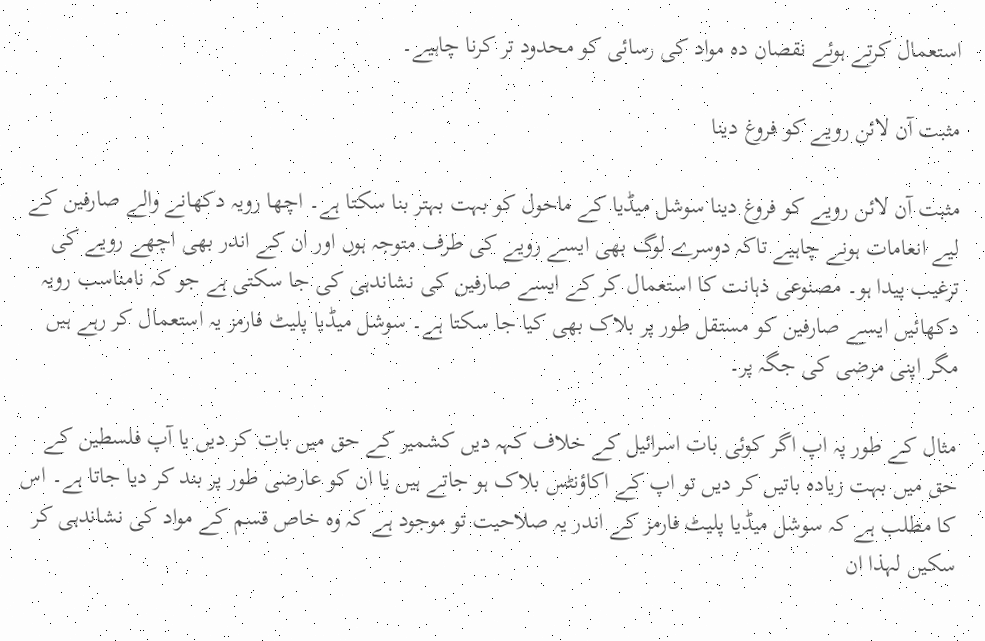استعمال کرتے ہوئے نقصان دہ مواد کی رسائی کو محدود تر کرنا چاہیے۔

مثبت آن لائن رویے کو فروغ دینا

مثبت آن لائن رویے کو فروغ دینا سوشل میڈیا کے ماحول کو بہت بہتر بنا سکتا ہے۔ اچھا رویہ دکھانے والے صارفین کے لیے انعامات ہونے چاہیے تاکہ دوسرے لوگ بھی ایسے رویے کی طرف متوجہ ہوں اور ان کے اندر بھی اچھے رویے کی ترغیب پیدا ہو۔ مصنوعی ذہانت کا استعمال کر کے ایسے صارفین کی نشاندہی کی جا سکتی ہے جو کہ نامناسب رویہ دکھائیں ایسے صارفین کو مستقل طور پر بلاک بھی کیا جا سکتا ہے۔ سوشل میڈیا پلیٹ فارمز یہ استعمال کر رہے ہیں مگر اپنی مرضی کی جگہ پر۔

مثال کے طور پہ اپ اگر کوئی بات اسرائیل کے خلاف کہہ دیں کشمیر کے حق میں بات کر دیں یا آپ فلسطین کے حق میں بہت زیادہ باتیں کر دیں تو اپ کے اکاؤنٹس بلاک ہو جاتے ہیں یا ان کو عارضی طور پر بند کر دیا جاتا ہے۔ اس کا مطلب ہے کہ سوشل میڈیا پلیٹ فارمز کے اندر یہ صلاحیت تو موجود ہے کہ وہ خاص قسم کے مواد کی نشاندہی کر سکیں لہذا ان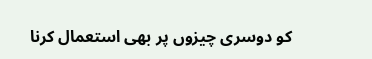کو دوسری چیزوں پر بھی استعمال کرنا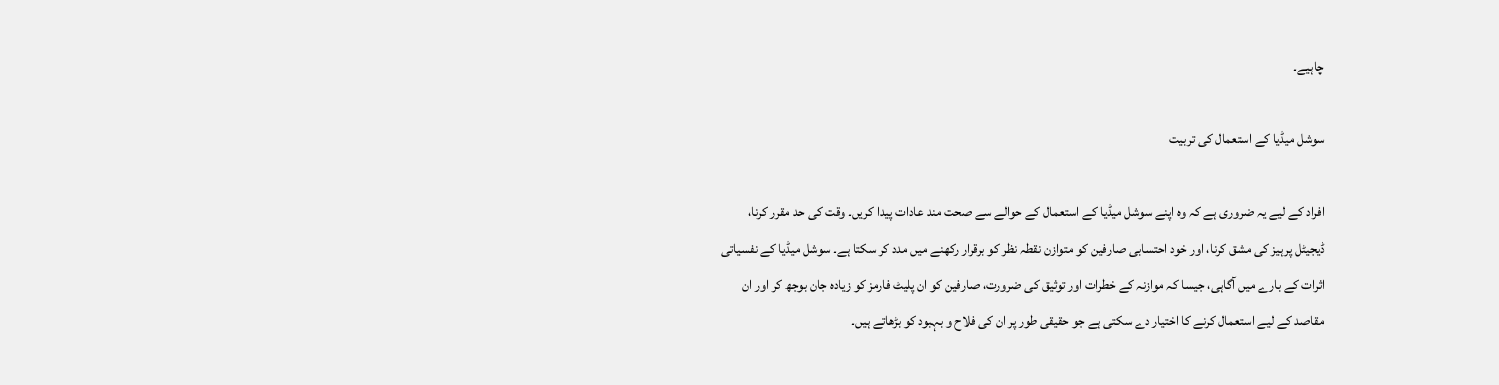چاہیے۔

سوشل میڈیا کے استعمال کی تربیت

افراد کے لیے یہ ضروری ہے کہ وہ اپنے سوشل میڈیا کے استعمال کے حوالے سے صحت مند عادات پیدا کریں۔ وقت کی حد مقرر کرنا، ڈیجیٹل پرہیز کی مشق کرنا، اور خود احتسابی صارفین کو متوازن نقطہ نظر کو برقرار رکھنے میں مدد کر سکتا ہے۔ سوشل میڈیا کے نفسیاتی اثرات کے بارے میں آگاہی، جیسا کہ موازنہ کے خطرات اور توثیق کی ضرورت، صارفین کو ان پلیٹ فارمز کو زیادہ جان بوجھ کر اور ان مقاصد کے لیے استعمال کرنے کا اختیار دے سکتی ہے جو حقیقی طور پر ان کی فلاح و بہبود کو بڑھاتے ہیں۔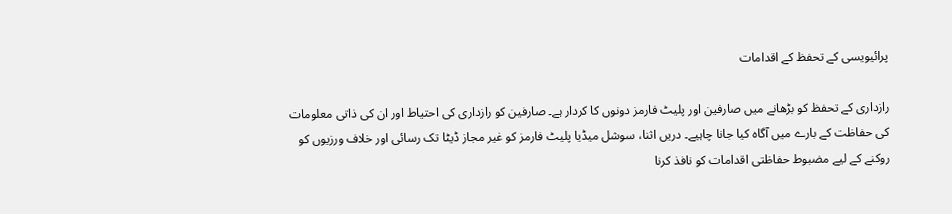پرائیویسی کے تحفظ کے اقدامات

رازداری کے تحفظ کو بڑھانے میں صارفین اور پلیٹ فارمز دونوں کا کردار ہے۔ صارفین کو رازداری کی احتیاط اور ان کی ذاتی معلومات کی حفاظت کے بارے میں آگاہ کیا جانا چاہیے۔ دریں اثنا، سوشل میڈیا پلیٹ فارمز کو غیر مجاز ڈیٹا تک رسائی اور خلاف ورزیوں کو روکنے کے لیے مضبوط حفاظتی اقدامات کو نافذ کرنا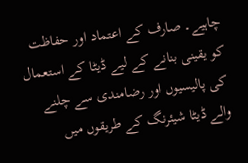چاہیے۔ صارف کے اعتماد اور حفاظت کو یقینی بنانے کے لیے ڈیٹا کے استعمال کی پالیسیوں اور رضامندی سے چلنے والے ڈیٹا شیئرنگ کے طریقوں میں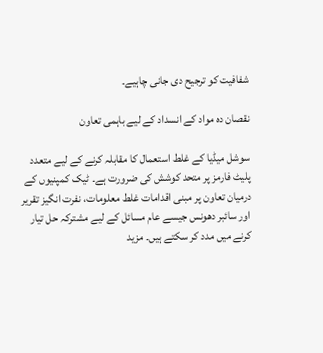شفافیت کو ترجیح دی جانی چاہیے۔

نقصان دہ مواد کے انسداد کے لیے باہمی تعاون

سوشل میڈیا کے غلط استعمال کا مقابلہ کرنے کے لیے متعدد پلیٹ فارمز پر متحد کوشش کی ضرورت ہے۔ ٹیک کمپنیوں کے درمیان تعاون پر مبنی اقدامات غلط معلومات، نفرت انگیز تقریر اور سائبر دھونس جیسے عام مسائل کے لیے مشترکہ حل تیار کرنے میں مدد کر سکتے ہیں۔ مزید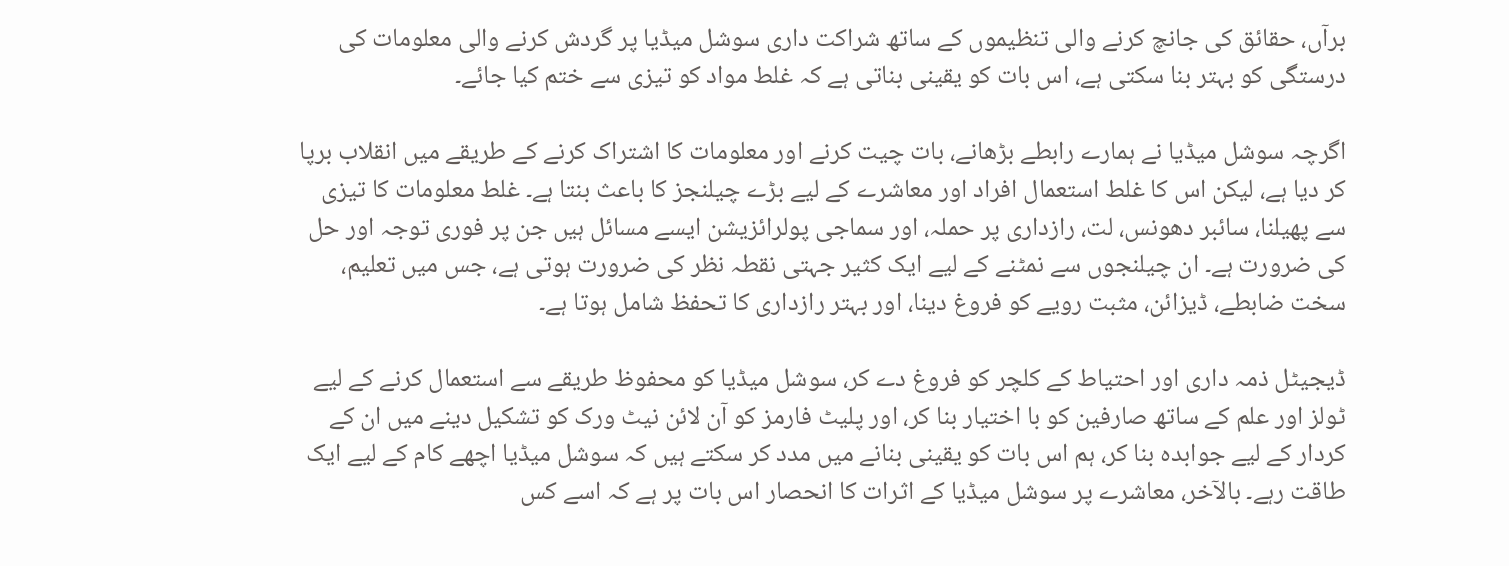برآں، حقائق کی جانچ کرنے والی تنظیموں کے ساتھ شراکت داری سوشل میڈیا پر گردش کرنے والی معلومات کی درستگی کو بہتر بنا سکتی ہے، اس بات کو یقینی بناتی ہے کہ غلط مواد کو تیزی سے ختم کیا جائے۔

اگرچہ سوشل میڈیا نے ہمارے رابطے بڑھانے، بات چیت کرنے اور معلومات کا اشتراک کرنے کے طریقے میں انقلاب برپا کر دیا ہے، لیکن اس کا غلط استعمال افراد اور معاشرے کے لیے بڑے چیلنجز کا باعث بنتا ہے۔ غلط معلومات کا تیزی سے پھیلنا، سائبر دھونس، لت، رازداری پر حملہ، اور سماجی پولرائزیشن ایسے مسائل ہیں جن پر فوری توجہ اور حل کی ضرورت ہے۔ ان چیلنجوں سے نمٹنے کے لیے ایک کثیر جہتی نقطہ نظر کی ضرورت ہوتی ہے، جس میں تعلیم، سخت ضابطے، ڈیزائن، مثبت رویے کو فروغ دینا، اور بہتر رازداری کا تحفظ شامل ہوتا ہے۔

ڈیجیٹل ذمہ داری اور احتیاط کے کلچر کو فروغ دے کر، سوشل میڈیا کو محفوظ طریقے سے استعمال کرنے کے لیے ٹولز اور علم کے ساتھ صارفین کو با اختیار بنا کر، اور پلیٹ فارمز کو آن لائن نیٹ ورک کو تشکیل دینے میں ان کے کردار کے لیے جوابدہ بنا کر، ہم اس بات کو یقینی بنانے میں مدد کر سکتے ہیں کہ سوشل میڈیا اچھے کام کے لیے ایک طاقت رہے۔ بالآخر، معاشرے پر سوشل میڈیا کے اثرات کا انحصار اس بات پر ہے کہ اسے کس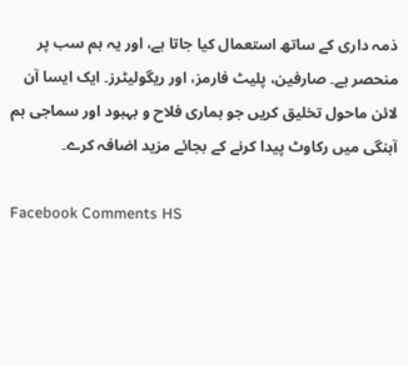ذمہ داری کے ساتھ استعمال کیا جاتا ہے، اور یہ ہم سب پر منحصر ہے۔ صارفین، پلیٹ فارمز، اور ریگولیٹرز۔ ایک ایسا آن لائن ماحول تخلیق کریں جو ہماری فلاح و بہبود اور سماجی ہم آہنگی میں رکاوٹ پیدا کرنے کے بجائے مزید اضافہ کرے۔

Facebook Comments HS